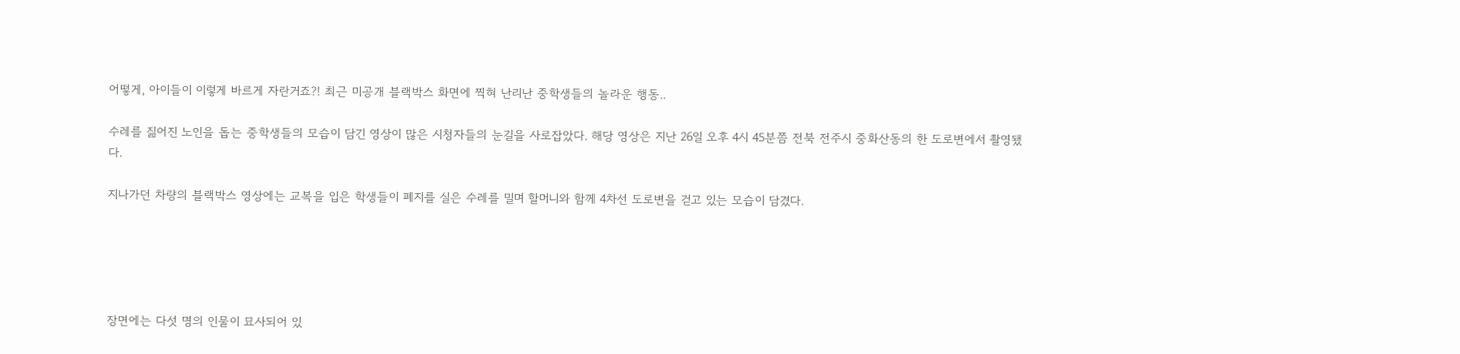어떻게, 아이들이 이렇게 바르게 자란거죠?! 최근 미공개 블랙박스 화면에 찍혀 난리난 중학생들의 놀라운 행동..

수레를 짊어진 노인을 돕는 중학생들의 모습이 담긴 영상이 많은 시청자들의 눈길을 사로잡았다. 해당 영상은 지난 26일 오후 4시 45분쯤 전북 전주시 중화산동의 한 도로변에서 촬영됐다.

지나가던 차량의 블랙박스 영상에는 교복을 입은 학생들이 폐지를 실은 수레를 밀며 할머니와 함께 4차선 도로변을 걷고 있는 모습이 담겼다.





장면에는 다섯 명의 인물이 묘사되어 있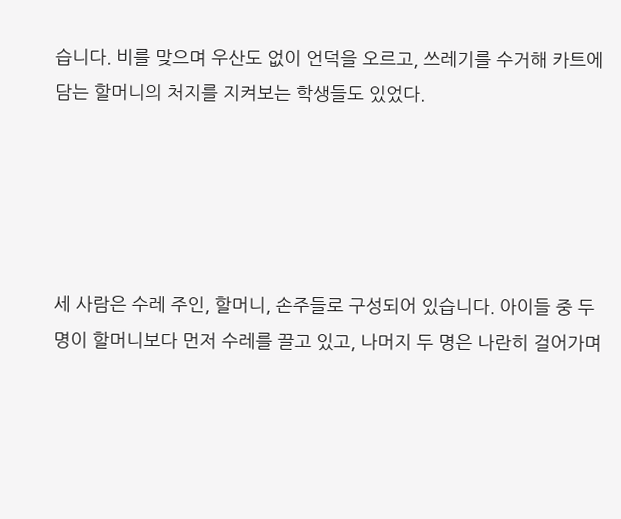습니다. 비를 맞으며 우산도 없이 언덕을 오르고, 쓰레기를 수거해 카트에 담는 할머니의 처지를 지켜보는 학생들도 있었다.





세 사람은 수레 주인, 할머니, 손주들로 구성되어 있습니다. 아이들 중 두 명이 할머니보다 먼저 수레를 끌고 있고, 나머지 두 명은 나란히 걸어가며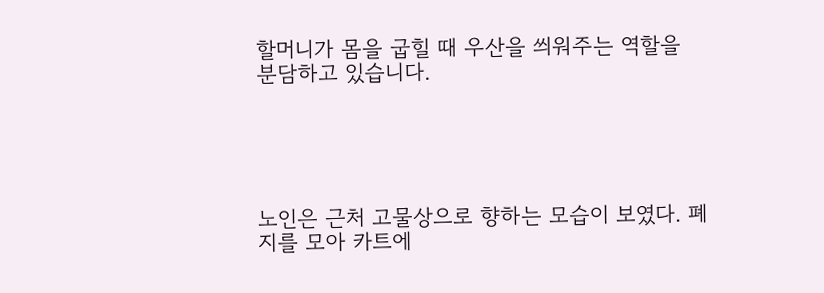할머니가 몸을 굽힐 때 우산을 씌워주는 역할을 분담하고 있습니다.





노인은 근처 고물상으로 향하는 모습이 보였다. 폐지를 모아 카트에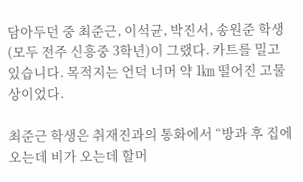담아두던 중 최준근, 이석균, 박진서, 송원준 학생(모두 전주 신흥중 3학년)이 그랬다. 카트를 밀고 있습니다. 목적지는 언덕 너머 약 1㎞ 떨어진 고물상이었다.

최준근 학생은 취재진과의 통화에서 “방과 후 집에 오는데 비가 오는데 할머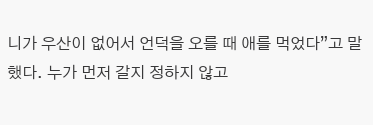니가 우산이 없어서 언덕을 오를 때 애를 먹었다”고 말했다. 누가 먼저 갈지 정하지 않고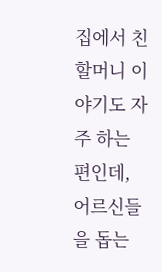집에서 친할머니 이야기도 자주 하는 편인데, 어르신들을 돕는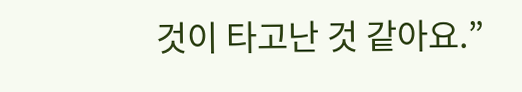것이 타고난 것 같아요.”